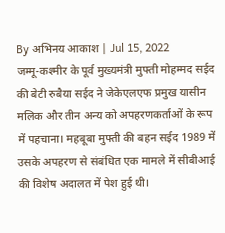By अभिनय आकाश | Jul 15, 2022
जम्मू-कश्मीर के पूर्व मुख्यमंत्री मुफ्ती मोहम्मद सईद की बेटी रुबैया सईद ने जेकेएलएफ प्रमुख यासीन मलिक और तीन अन्य को अपहरणकर्ताओं के रूप में पहचाना। महबूबा मुफ्ती की बहन सईद 1989 में उसके अपहरण से संबंधित एक मामले में सीबीआई की विशेष अदालत में पेश हुई थी।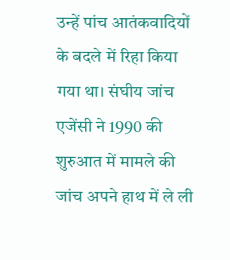उन्हें पांच आतंकवादियों के बदले में रिहा किया गया था। संघीय जांच एजेंसी ने 1990 की शुरुआत में मामले की जांच अपने हाथ में ले ली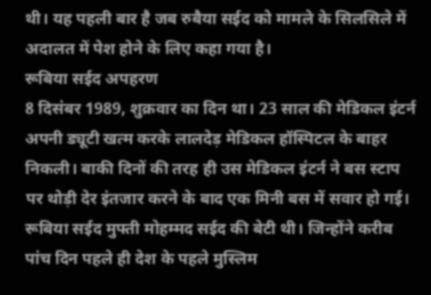थी। यह पहली बार है जब रुबैया सईद को मामले के सिलसिले में अदालत में पेश होने के लिए कहा गया है।
रूबिया सईद अपहरण
8 दिसंबर 1989, शुक्रवार का दिन था। 23 साल की मेडिकल इंटर्न अपनी ड्यूटी खत्म करके लालदेड़ मेडिकल हॉस्पिटल के बाहर निकली। बाकी दिनों की तरह ही उस मेडिकल इंटर्न ने बस स्टाप पर थोड़ी देर इंतजार करने के बाद एक मिनी बस में सवार हो गई। रूबिया सईद मुफ्ती मोहम्मद सईद की बेटी थी। जिन्होंने करीब पांच दिन पहले ही देश के पहले मुस्लिम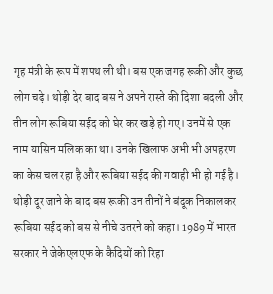गृह मंत्री के रूप में शपथ ली थी। बस एक जगह रूकी और कुछ लोग चढ़े। थोड़ी देर बाद बस ने अपने रास्ते की दिशा बदली और तीन लोग रूबिया सईद को घेर कर खड़े हो गए। उनमें से एक नाम यासिन मलिक का था। उनके खिलाफ अभी भी अपहरण का केस चल रहा है और रूबिया सईद की गवाही भी हो गई है। थोड़ी दूर जाने के बाद बस रूकी उन तीनों ने बंदूक निकालकर रूबिया सईद को बस से नीचे उतरने को कहा। 1989 में भारत सरकार ने जेकेएलएफ के कैदियों को रिहा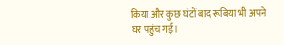किया और कुछ घंटों बाद रूबिया भी अपने घर पहुंच गई।